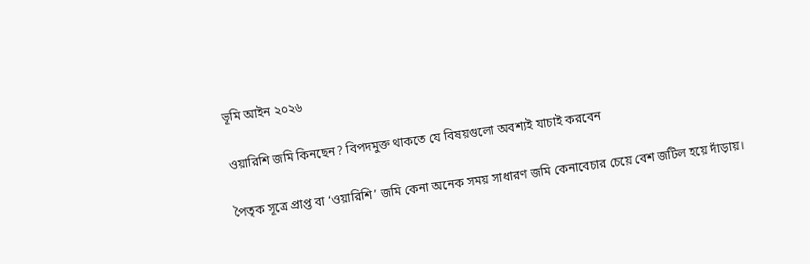ভূমি আইন ২০২৬

ওয়ারিশি জমি কিনছেন? বিপদমুক্ত থাকতে যে বিষয়গুলো অবশ্যই যাচাই করবেন

পৈতৃক সূত্রে প্রাপ্ত বা ‘ওয়ারিশি’ জমি কেনা অনেক সময় সাধারণ জমি কেনাবেচার চেয়ে বেশ জটিল হয়ে দাঁড়ায়।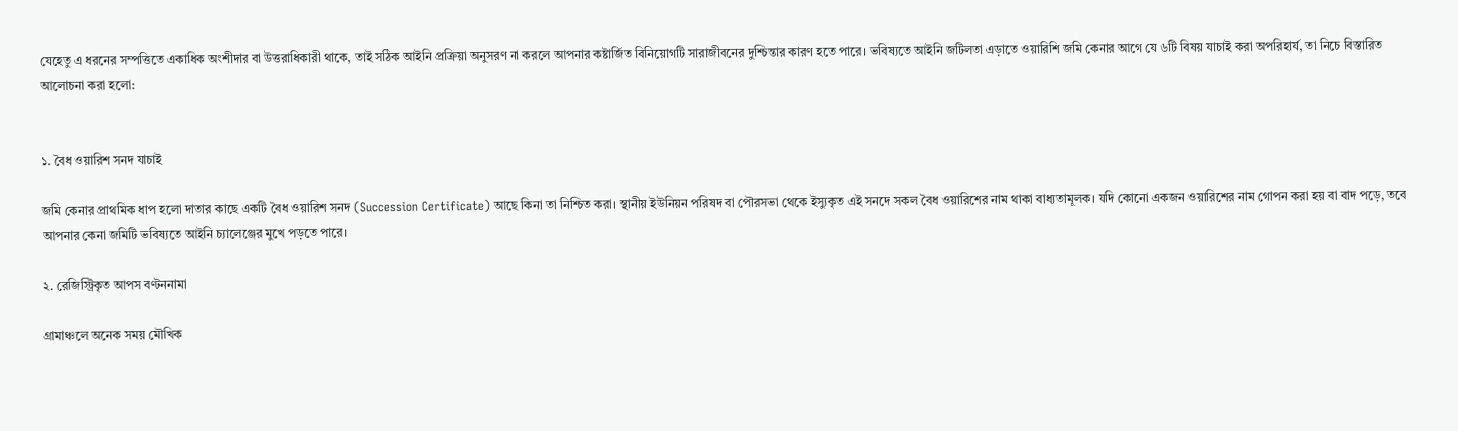যেহেতু এ ধরনের সম্পত্তিতে একাধিক অংশীদার বা উত্তরাধিকারী থাকে, তাই সঠিক আইনি প্রক্রিয়া অনুসরণ না করলে আপনার কষ্টার্জিত বিনিয়োগটি সারাজীবনের দুশ্চিন্তার কারণ হতে পারে। ভবিষ্যতে আইনি জটিলতা এড়াতে ওয়ারিশি জমি কেনার আগে যে ৬টি বিষয় যাচাই করা অপরিহার্য, তা নিচে বিস্তারিত আলোচনা করা হলো:


১. বৈধ ওয়ারিশ সনদ যাচাই

জমি কেনার প্রাথমিক ধাপ হলো দাতার কাছে একটি বৈধ ওয়ারিশ সনদ (Succession Certificate) আছে কিনা তা নিশ্চিত করা। স্থানীয় ইউনিয়ন পরিষদ বা পৌরসভা থেকে ইস্যুকৃত এই সনদে সকল বৈধ ওয়ারিশের নাম থাকা বাধ্যতামূলক। যদি কোনো একজন ওয়ারিশের নাম গোপন করা হয় বা বাদ পড়ে, তবে আপনার কেনা জমিটি ভবিষ্যতে আইনি চ্যালেঞ্জের মুখে পড়তে পারে।

২. রেজিস্ট্রিকৃত আপস বণ্টননামা

গ্রামাঞ্চলে অনেক সময় মৌখিক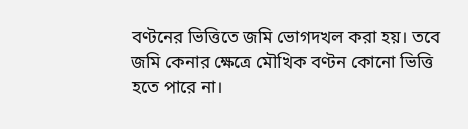বণ্টনের ভিত্তিতে জমি ভোগদখল করা হয়। তবে জমি কেনার ক্ষেত্রে মৌখিক বণ্টন কোনো ভিত্তি হতে পারে না।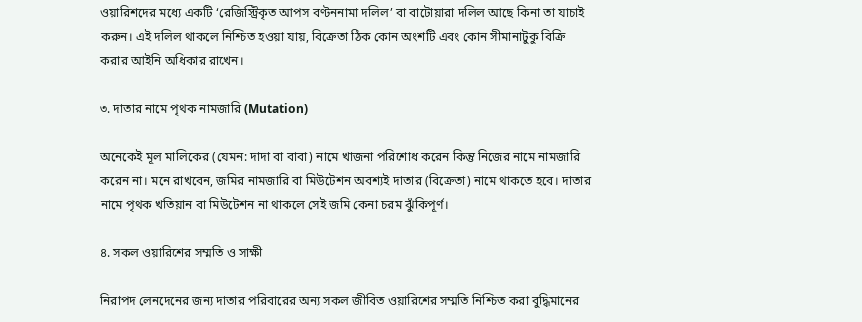ওয়ারিশদের মধ্যে একটি ‘রেজিস্ট্রিকৃত আপস বণ্টননামা দলিল’ বা বাটোয়ারা দলিল আছে কিনা তা যাচাই করুন। এই দলিল থাকলে নিশ্চিত হওয়া যায়, বিক্রেতা ঠিক কোন অংশটি এবং কোন সীমানাটুকু বিক্রি করার আইনি অধিকার রাখেন।

৩. দাতার নামে পৃথক নামজারি (Mutation)

অনেকেই মূল মালিকের (যেমন: দাদা বা বাবা) নামে খাজনা পরিশোধ করেন কিন্তু নিজের নামে নামজারি করেন না। মনে রাখবেন, জমির নামজারি বা মিউটেশন অবশ্যই দাতার (বিক্রেতা) নামে থাকতে হবে। দাতার নামে পৃথক খতিয়ান বা মিউটেশন না থাকলে সেই জমি কেনা চরম ঝুঁকিপূর্ণ।

৪. সকল ওয়ারিশের সম্মতি ও সাক্ষী

নিরাপদ লেনদেনের জন্য দাতার পরিবারের অন্য সকল জীবিত ওয়ারিশের সম্মতি নিশ্চিত করা বুদ্ধিমানের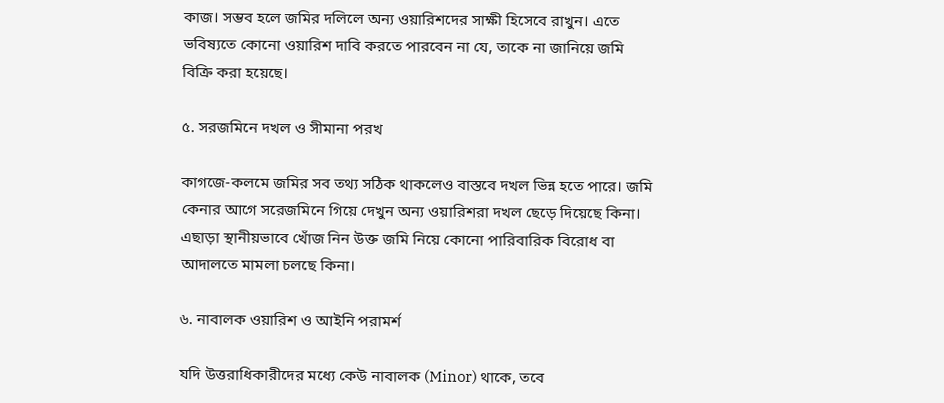কাজ। সম্ভব হলে জমির দলিলে অন্য ওয়ারিশদের সাক্ষী হিসেবে রাখুন। এতে ভবিষ্যতে কোনো ওয়ারিশ দাবি করতে পারবেন না যে, তাকে না জানিয়ে জমি বিক্রি করা হয়েছে।

৫. সরজমিনে দখল ও সীমানা পরখ

কাগজে-কলমে জমির সব তথ্য সঠিক থাকলেও বাস্তবে দখল ভিন্ন হতে পারে। জমি কেনার আগে সরেজমিনে গিয়ে দেখুন অন্য ওয়ারিশরা দখল ছেড়ে দিয়েছে কিনা। এছাড়া স্থানীয়ভাবে খোঁজ নিন উক্ত জমি নিয়ে কোনো পারিবারিক বিরোধ বা আদালতে মামলা চলছে কিনা।

৬. নাবালক ওয়ারিশ ও আইনি পরামর্শ

যদি উত্তরাধিকারীদের মধ্যে কেউ নাবালক (Minor) থাকে, তবে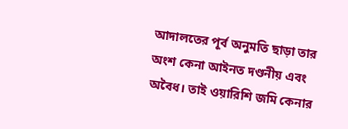আদালতের পূর্ব অনুমতি ছাড়া তার অংশ কেনা আইনত দণ্ডনীয় এবং অবৈধ। তাই ওয়ারিশি জমি কেনার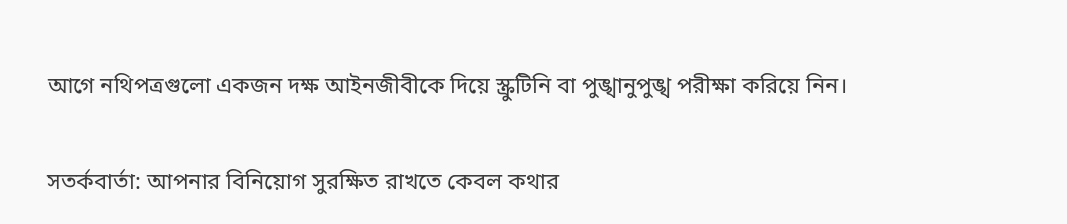আগে নথিপত্রগুলো একজন দক্ষ আইনজীবীকে দিয়ে স্ক্রুটিনি বা পুঙ্খানুপুঙ্খ পরীক্ষা করিয়ে নিন।


সতর্কবার্তা: আপনার বিনিয়োগ সুরক্ষিত রাখতে কেবল কথার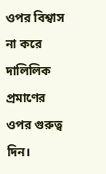ওপর বিশ্বাস না করে দালিলিক প্রমাণের ওপর গুরুত্ব দিন।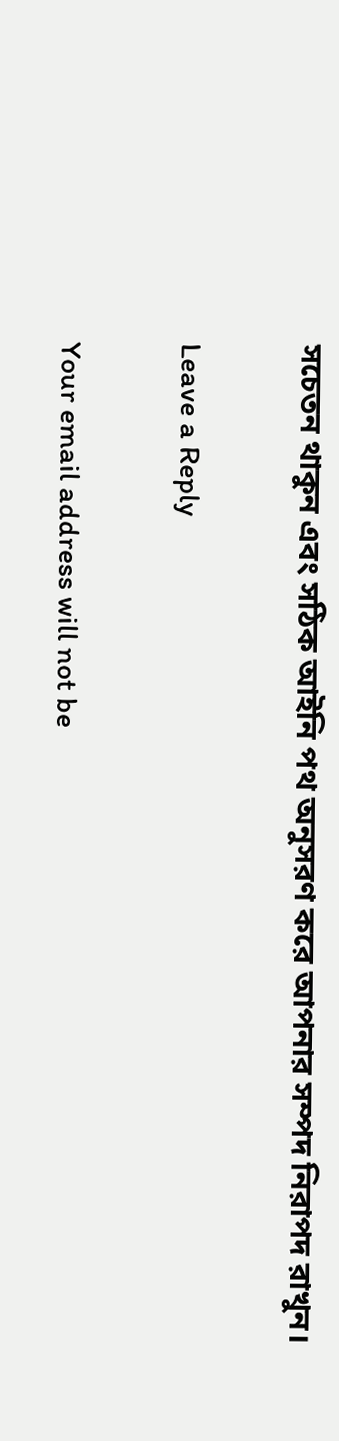সচেতন থাকুন এবং সঠিক আইনি পথ অনুসরণ করে আপনার সম্পদ নিরাপদ রাখুন।

Leave a Reply

Your email address will not be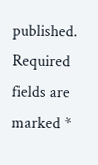published. Required fields are marked *